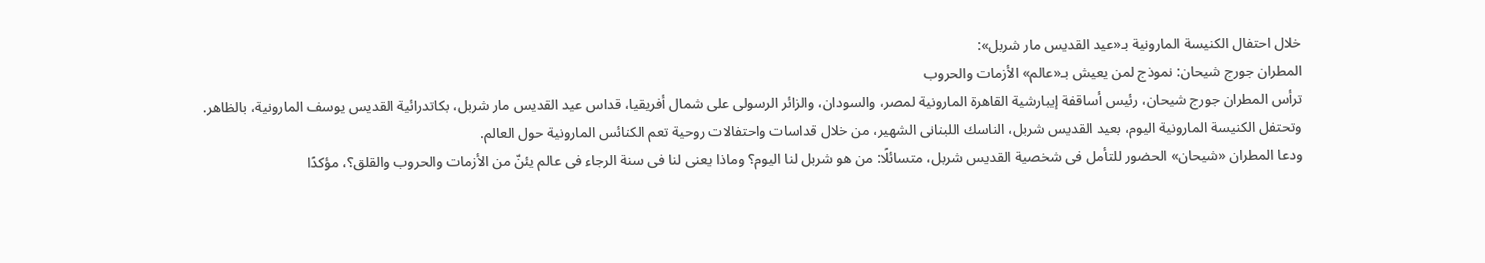خلال احتفال الكنيسة المارونية بـ«عيد القديس مار شربل»:
المطران جورج شيحان: نموذج لمن يعيش بـ«عالم» الأزمات والحروب
ترأس المطران جورج شيحان، رئيس أساقفة إيبارشية القاهرة المارونية لمصر، والسودان، والزائر الرسولى على شمال أفريقيا، قداس عيد القديس مار شربل، بكاتدرائية القديس يوسف المارونية، بالظاهر.
وتحتفل الكنيسة المارونية اليوم، بعيد القديس شربل، الناسك اللبنانى الشهير، من خلال قداسات واحتفالات روحية تعم الكنائس المارونية حول العالم.
ودعا المطران «شيحان» الحضور للتأمل فى شخصية القديس شربل، متسائلًا: من هو شربل لنا اليوم؟ وماذا يعنى لنا فى سنة الرجاء فى عالم يئنّ من الأزمات والحروب والقلق؟، مؤكدًا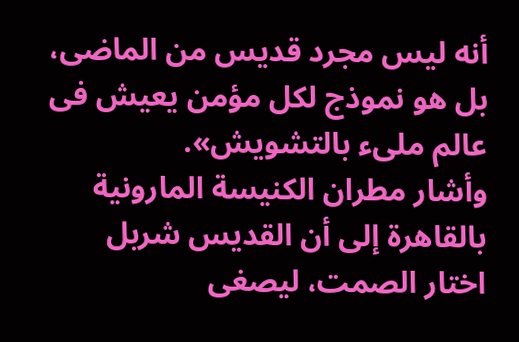أنه ليس مجرد قديس من الماضى، بل هو نموذج لكل مؤمن يعيش فى عالم ملىء بالتشويش».
وأشار مطران الكنيسة المارونية بالقاهرة إلى أن القديس شربل اختار الصمت، ليصغى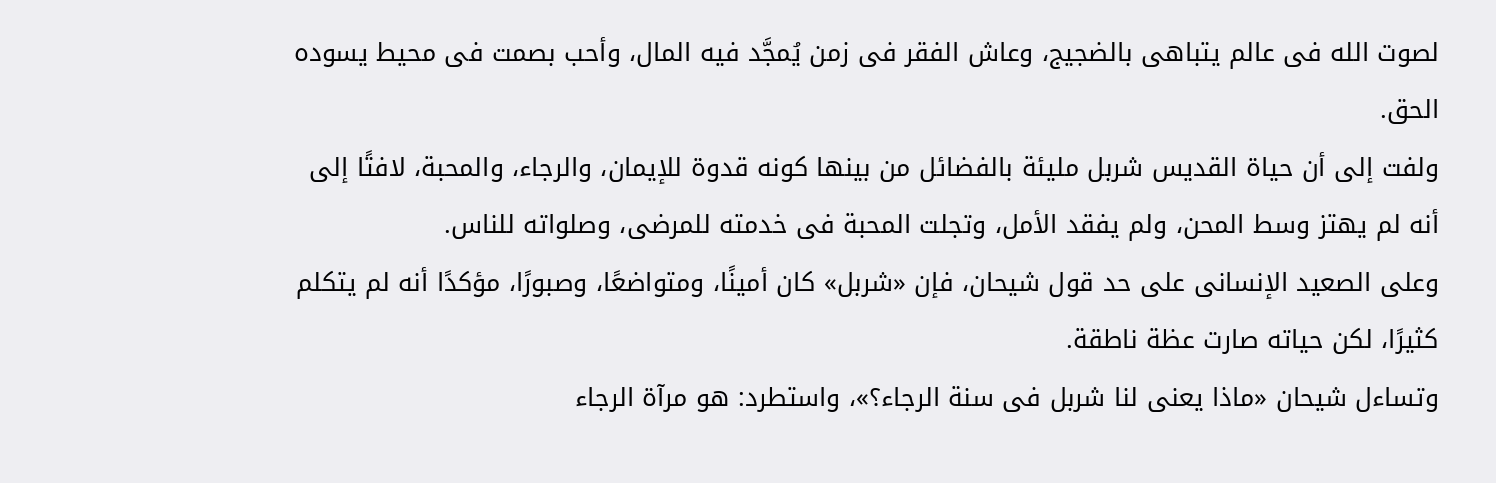لصوت الله فى عالم يتباهى بالضجيج، وعاش الفقر فى زمن يُمجَّد فيه المال، وأحب بصمت فى محيط يسوده الحق.
ولفت إلى أن حياة القديس شربل مليئة بالفضائل من بينها كونه قدوة للإيمان، والرجاء، والمحبة، لافتًا إلى أنه لم يهتز وسط المحن، ولم يفقد الأمل، وتجلت المحبة فى خدمته للمرضى، وصلواته للناس.
وعلى الصعيد الإنسانى على حد قول شيحان، فإن «شربل» كان أمينًا، ومتواضعًا، وصبورًا، مؤكدًا أنه لم يتكلم كثيرًا، لكن حياته صارت عظة ناطقة.
وتساءل شيحان «ماذا يعنى لنا شربل فى سنة الرجاء؟»، واستطرد: هو مرآة الرجاء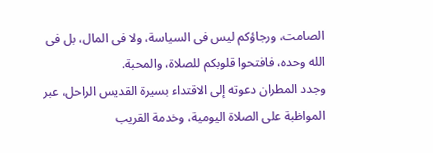الصامت، ورجاؤكم ليس فى السياسة، ولا فى المال، بل فى الله وحده، فافتحوا قلوبكم للصلاة، والمحبة.
وجدد المطران دعوته إلى الاقتداء بسيرة القديس الراحل، عبر المواظبة على الصلاة اليومية، وخدمة القريب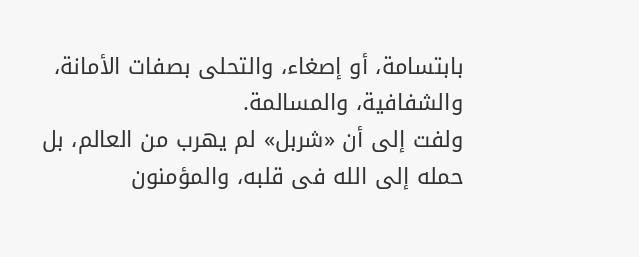بابتسامة، أو إصغاء، والتحلى بصفات الأمانة، والشفافية، والمسالمة.
ولفت إلى أن «شربل» لم يهرب من العالم، بل حمله إلى الله فى قلبه، والمؤمنون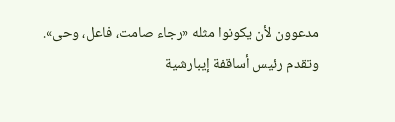مدعوون لأن يكونوا مثله «رجاء صامت، فاعل، وحى».
وتقدم رئيس أساقفة إيبارشية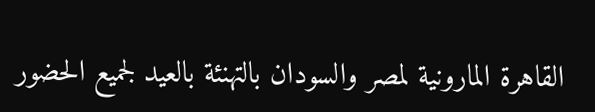القاهرة المارونية لمصر والسودان بالتهنئة بالعيد لجميع الحضور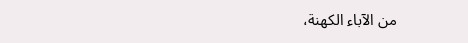من الآباء الكهنة،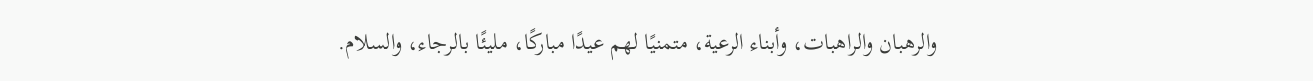والرهبان والراهبات، وأبناء الرعية، متمنيًا لهم عيدًا مباركًا، مليئًا بالرجاء، والسلام.